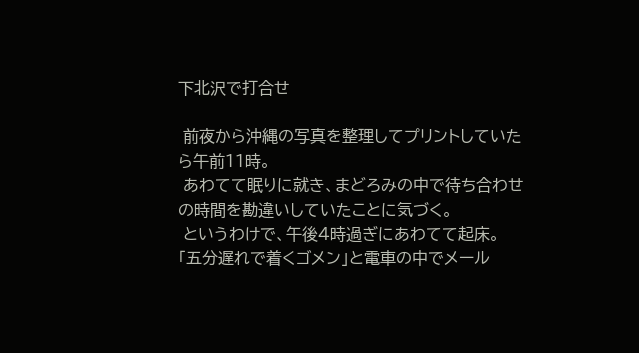下北沢で打合せ

 前夜から沖縄の写真を整理してプリントしていたら午前11時。
 あわてて眠りに就き、まどろみの中で待ち合わせの時間を勘違いしていたことに気づく。
 というわけで、午後4時過ぎにあわてて起床。
「五分遅れで着くゴメン」と電車の中でメール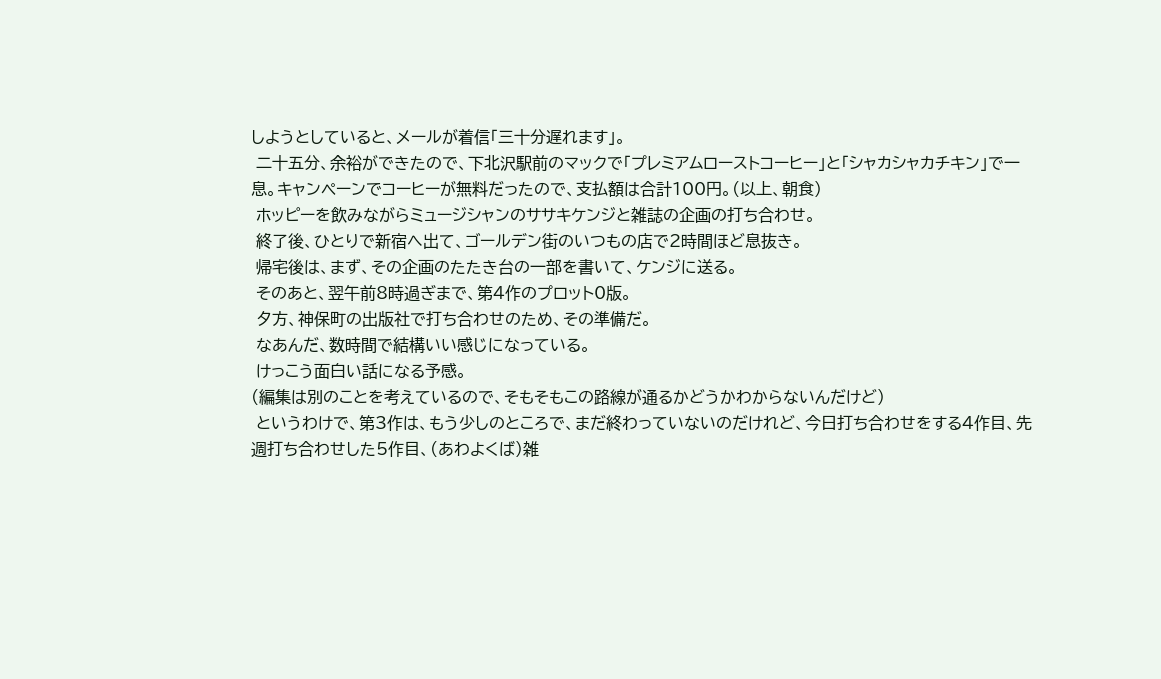しようとしていると、メールが着信「三十分遅れます」。
 二十五分、余裕ができたので、下北沢駅前のマックで「プレミアムローストコーヒー」と「シャカシャカチキン」で一息。キャンペーンでコーヒーが無料だったので、支払額は合計100円。(以上、朝食)
 ホッピーを飲みながらミュージシャンのササキケンジと雑誌の企画の打ち合わせ。
 終了後、ひとりで新宿へ出て、ゴールデン街のいつもの店で2時間ほど息抜き。
 帰宅後は、まず、その企画のたたき台の一部を書いて、ケンジに送る。
 そのあと、翌午前8時過ぎまで、第4作のプロット0版。
 夕方、神保町の出版社で打ち合わせのため、その準備だ。
 なあんだ、数時間で結構いい感じになっている。
 けっこう面白い話になる予感。
(編集は別のことを考えているので、そもそもこの路線が通るかどうかわからないんだけど)
 というわけで、第3作は、もう少しのところで、まだ終わっていないのだけれど、今日打ち合わせをする4作目、先週打ち合わせした5作目、(あわよくば)雑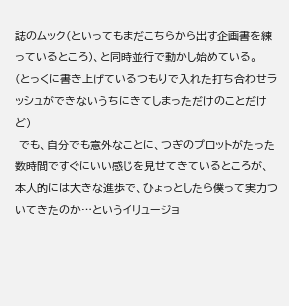誌のムック(といってもまだこちらから出す企画書を練っているところ)、と同時並行で動かし始めている。
(とっくに書き上げているつもりで入れた打ち合わせラッシュができないうちにきてしまっただけのことだけど)
 でも、自分でも意外なことに、つぎのプロットがたった数時間ですぐにいい感じを見せてきているところが、本人的には大きな進歩で、ひょっとしたら僕って実力ついてきたのか…というイリュージョ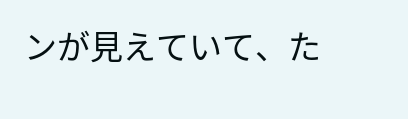ンが見えていて、た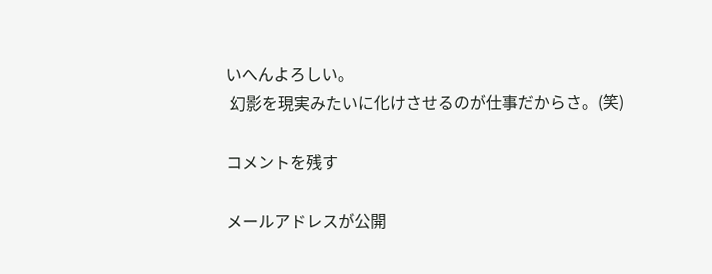いへんよろしい。
 幻影を現実みたいに化けさせるのが仕事だからさ。(笑)

コメントを残す

メールアドレスが公開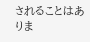されることはありま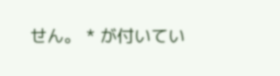せん。 * が付いてい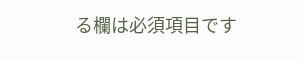る欄は必須項目です